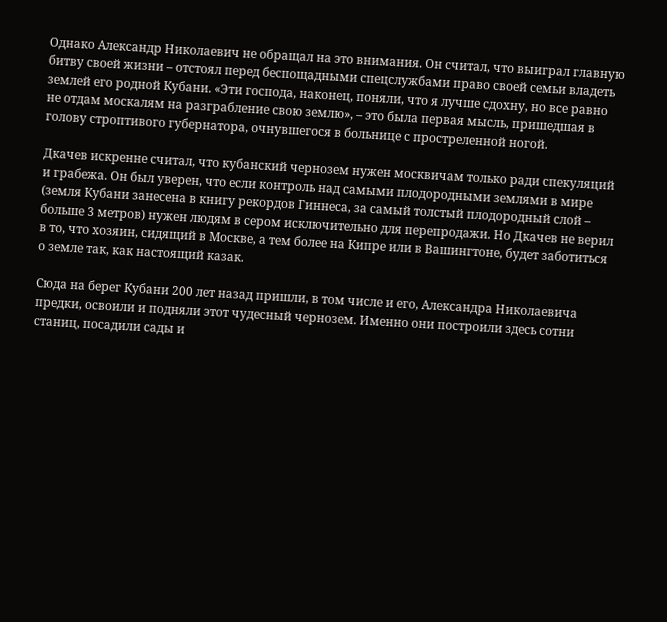Однако Александр Николаевич не обращал на это внимания. Он считал, что выиграл главную битву своей жизни – отстоял перед беспощадными спецслужбами право своей семьи владеть землей его родной Кубани. «Эти господа, наконец, поняли, что я лучше сдохну, но все равно не отдам москалям на разграбление свою землю», – это была первая мысль, пришедшая в голову строптивого губернатора, очнувшегося в больнице с простреленной ногой.

Дкачев искренне считал, что кубанский чернозем нужен москвичам только ради спекуляций и грабежа. Он был уверен, что если контроль над самыми плодородными землями в мире (земля Кубани занесена в книгу рекордов Гиннеса, за самый толстый плодородный слой – больше 3 метров) нужен людям в сером исключительно для перепродажи. Но Дкачев не верил в то, что хозяин, сидящий в Москве, а тем более на Кипре или в Вашингтоне, будет заботиться о земле так, как настоящий казак.

Сюда на берег Кубани 200 лет назад пришли, в том числе и его, Александра Николаевича предки, освоили и подняли этот чудесный чернозем. Именно они построили здесь сотни станиц, посадили сады и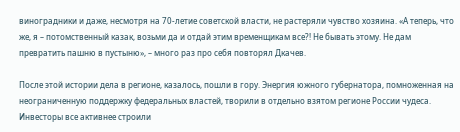виноградники и даже, несмотря на 70-летие советской власти, не растеряли чувство хозяина. «А теперь, что же, я – потомственный казак, возьми да и отдай этим временщикам все?! Не бывать этому. Не дам превратить пашню в пустыню», – много раз про себя повторял Дкачев.

После этой истории дела в регионе, казалось, пошли в гору. Энергия южного губернатора, помноженная на неограниченную поддержку федеральных властей, творили в отдельно взятом регионе России чудеса. Инвесторы все активнее строили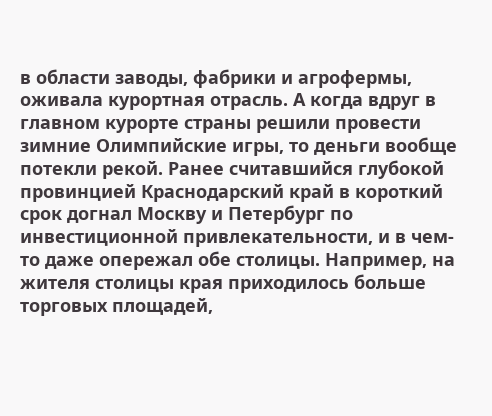в области заводы, фабрики и агрофермы, оживала курортная отрасль. А когда вдруг в главном курорте страны решили провести зимние Олимпийские игры, то деньги вообще потекли рекой. Ранее считавшийся глубокой провинцией Краснодарский край в короткий срок догнал Москву и Петербург по инвестиционной привлекательности, и в чем-то даже опережал обе столицы. Например, на жителя столицы края приходилось больше торговых площадей,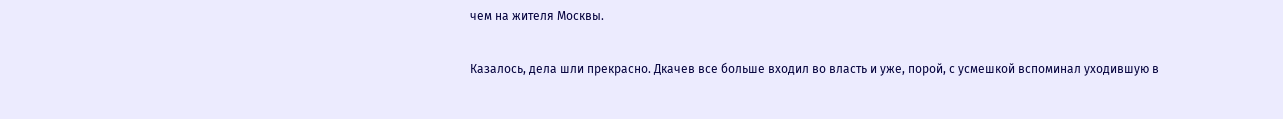чем на жителя Москвы.

Казалось, дела шли прекрасно. Дкачев все больше входил во власть и уже, порой, с усмешкой вспоминал уходившую в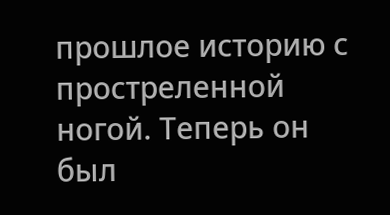прошлое историю с простреленной ногой. Теперь он был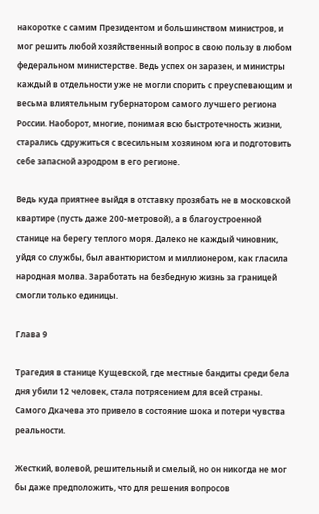накоротке с самим Президентом и большинством министров, и мог решить любой хозяйственный вопрос в свою пользу в любом федеральном министерстве. Ведь успех он заразен, и министры каждый в отдельности уже не могли спорить с преуспевающим и весьма влиятельным губернатором самого лучшего региона России. Наоборот, многие, понимая всю быстротечность жизни, старались сдружиться с всесильным хозяином юга и подготовить себе запасной аэродром в его регионе.

Ведь куда приятнее выйдя в отставку прозябать не в московской квартире (пусть даже 200-метровой), а в благоустроенной станице на берегу теплого моря. Далеко не каждый чиновник, уйдя со службы, был авантюристом и миллионером, как гласила народная молва. Заработать на безбедную жизнь за границей смогли только единицы.

Глава 9

Трагедия в станице Кущевской, где местные бандиты среди бела дня убили 12 человек, стала потрясением для всей страны. Самого Дкачева это привело в состояние шока и потери чувства реальности.

Жесткий, волевой, решительный и смелый, но он никогда не мог бы даже предположить, что для решения вопросов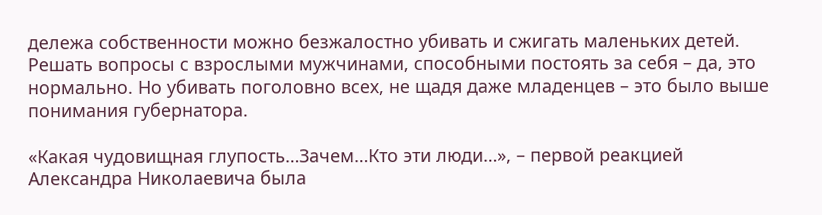дележа собственности можно безжалостно убивать и сжигать маленьких детей. Решать вопросы с взрослыми мужчинами, способными постоять за себя – да, это нормально. Но убивать поголовно всех, не щадя даже младенцев – это было выше понимания губернатора.

«Какая чудовищная глупость…Зачем…Кто эти люди…», – первой реакцией Александра Николаевича была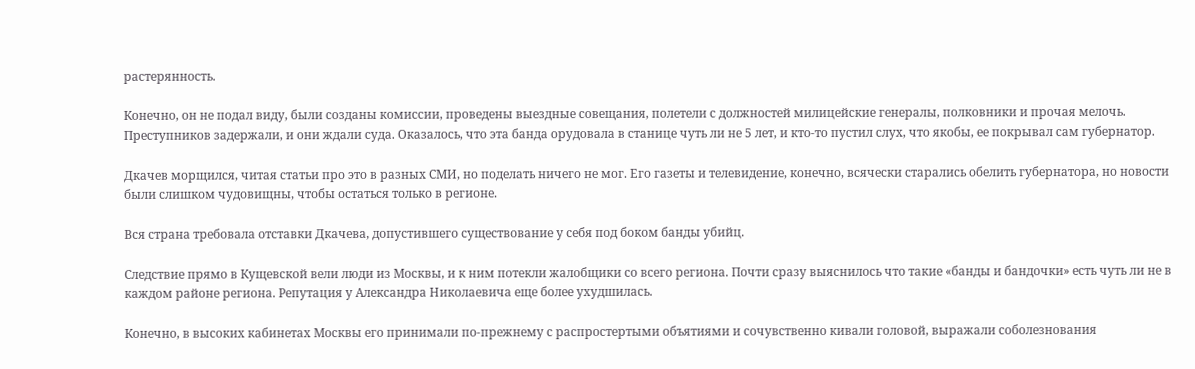растерянность.

Конечно, он не подал виду, были созданы комиссии, проведены выездные совещания, полетели с должностей милицейские генералы, полковники и прочая мелочь. Преступников задержали, и они ждали суда. Оказалось, что эта банда орудовала в станице чуть ли не 5 лет, и кто-то пустил слух, что якобы, ее покрывал сам губернатор.

Дкачев морщился, читая статьи про это в разных СМИ, но поделать ничего не мог. Его газеты и телевидение, конечно, всячески старались обелить губернатора, но новости были слишком чудовищны, чтобы остаться только в регионе.

Вся страна требовала отставки Дкачева, допустившего существование у себя под боком банды убийц.

Следствие прямо в Кущевской вели люди из Москвы, и к ним потекли жалобщики со всего региона. Почти сразу выяснилось что такие «банды и бандочки» есть чуть ли не в каждом районе региона. Репутация у Александра Николаевича еще более ухудшилась.

Конечно, в высоких кабинетах Москвы его принимали по-прежнему с распростертыми объятиями и сочувственно кивали головой, выражали соболезнования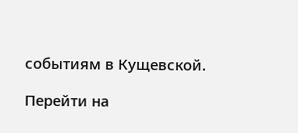событиям в Кущевской.

Перейти на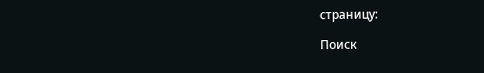страницу:

Поиск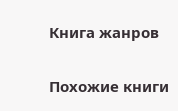Книга жанров

Похожие книги